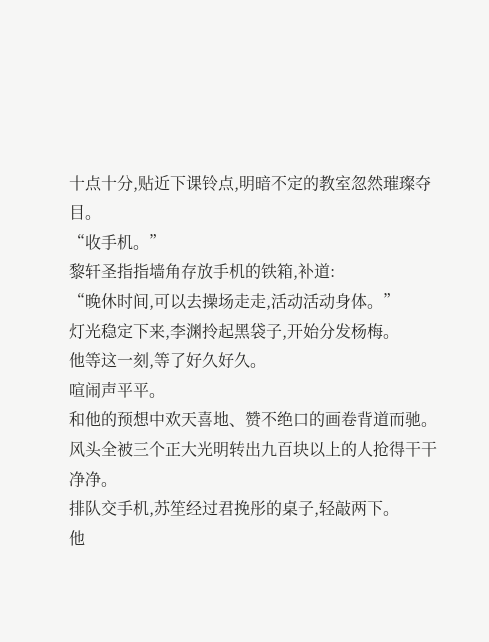十点十分,贴近下课铃点,明暗不定的教室忽然璀璨夺目。
“收手机。”
黎轩圣指指墙角存放手机的铁箱,补道:
“晚休时间,可以去操场走走,活动活动身体。”
灯光稳定下来,李渊拎起黑袋子,开始分发杨梅。
他等这一刻,等了好久好久。
喧闹声平平。
和他的预想中欢天喜地、赞不绝口的画卷背道而驰。
风头全被三个正大光明转出九百块以上的人抢得干干净净。
排队交手机,苏笙经过君挽彤的桌子,轻敲两下。
他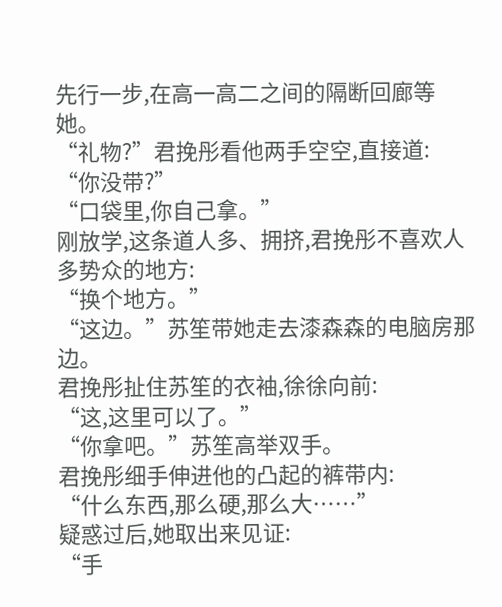先行一步,在高一高二之间的隔断回廊等她。
“礼物?”君挽彤看他两手空空,直接道:
“你没带?”
“口袋里,你自己拿。”
刚放学,这条道人多、拥挤,君挽彤不喜欢人多势众的地方:
“换个地方。”
“这边。”苏笙带她走去漆森森的电脑房那边。
君挽彤扯住苏笙的衣袖,徐徐向前:
“这,这里可以了。”
“你拿吧。”苏笙高举双手。
君挽彤细手伸进他的凸起的裤带内:
“什么东西,那么硬,那么大……”
疑惑过后,她取出来见证:
“手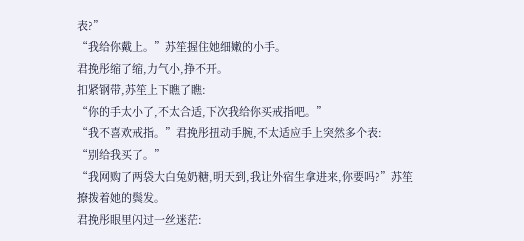表?”
“我给你戴上。”苏笙握住她细嫩的小手。
君挽彤缩了缩,力气小,挣不开。
扣紧钢带,苏笙上下瞧了瞧:
“你的手太小了,不太合适,下次我给你买戒指吧。”
“我不喜欢戒指。”君挽彤扭动手腕,不太适应手上突然多个表:
“别给我买了。”
“我网购了两袋大白兔奶糖,明天到,我让外宿生拿进来,你要吗?”苏笙撩拨着她的鬓发。
君挽彤眼里闪过一丝迷茫: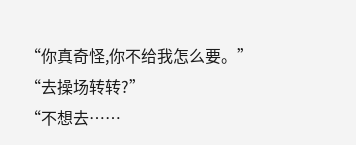“你真奇怪,你不给我怎么要。”
“去操场转转?”
“不想去……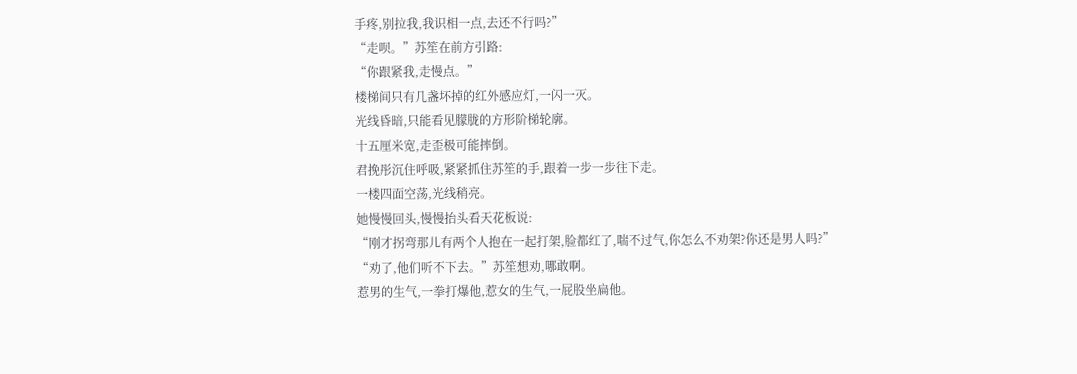手疼,别拉我,我识相一点,去还不行吗?”
“走呗。”苏笙在前方引路:
“你跟紧我,走慢点。”
楼梯间只有几盏坏掉的红外感应灯,一闪一灭。
光线昏暗,只能看见朦胧的方形阶梯轮廓。
十五厘米宽,走歪极可能摔倒。
君挽彤沉住呼吸,紧紧抓住苏笙的手,跟着一步一步往下走。
一楼四面空荡,光线稍亮。
她慢慢回头,慢慢抬头看天花板说:
“刚才拐弯那儿有两个人抱在一起打架,脸都红了,喘不过气,你怎么不劝架?你还是男人吗?”
“劝了,他们听不下去。”苏笙想劝,哪敢啊。
惹男的生气,一拳打爆他,惹女的生气,一屁股坐扁他。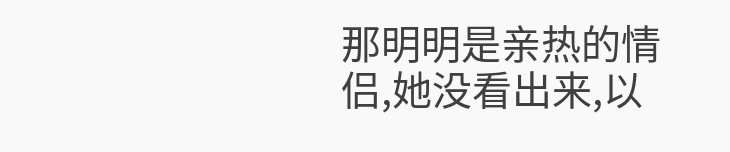那明明是亲热的情侣,她没看出来,以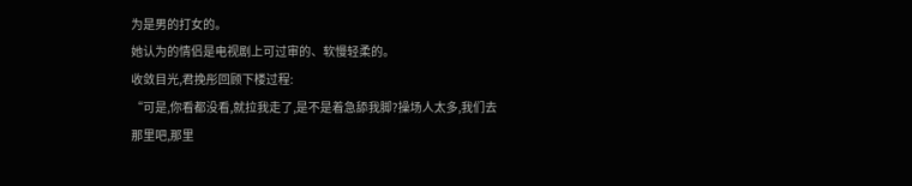为是男的打女的。
她认为的情侣是电视剧上可过审的、软慢轻柔的。
收敛目光,君挽彤回顾下楼过程:
“可是,你看都没看,就拉我走了,是不是着急舔我脚?操场人太多,我们去那里吧,那里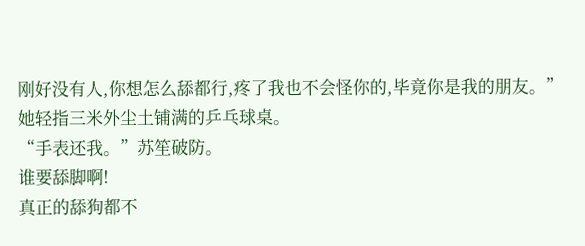刚好没有人,你想怎么舔都行,疼了我也不会怪你的,毕竟你是我的朋友。”
她轻指三米外尘土铺满的乒乓球桌。
“手表还我。”苏笙破防。
谁要舔脚啊!
真正的舔狗都不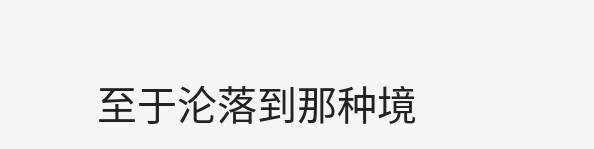至于沦落到那种境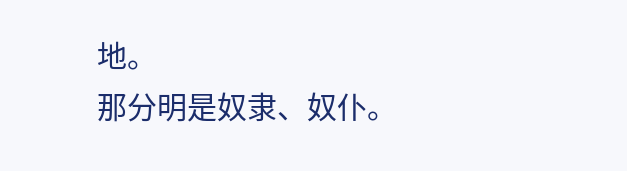地。
那分明是奴隶、奴仆。